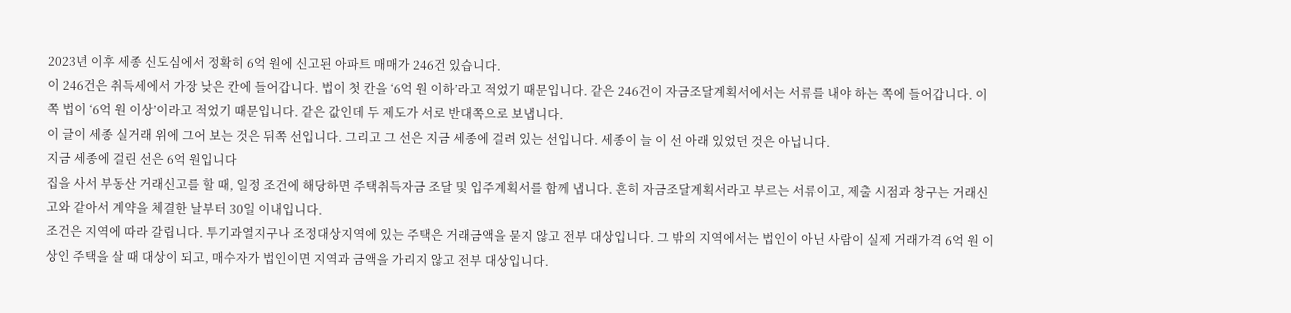2023년 이후 세종 신도심에서 정확히 6억 원에 신고된 아파트 매매가 246건 있습니다.
이 246건은 취득세에서 가장 낮은 칸에 들어갑니다. 법이 첫 칸을 ‘6억 원 이하’라고 적었기 때문입니다. 같은 246건이 자금조달계획서에서는 서류를 내야 하는 쪽에 들어갑니다. 이쪽 법이 ‘6억 원 이상’이라고 적었기 때문입니다. 같은 값인데 두 제도가 서로 반대쪽으로 보냅니다.
이 글이 세종 실거래 위에 그어 보는 것은 뒤쪽 선입니다. 그리고 그 선은 지금 세종에 걸려 있는 선입니다. 세종이 늘 이 선 아래 있었던 것은 아닙니다.
지금 세종에 걸린 선은 6억 원입니다
집을 사서 부동산 거래신고를 할 때, 일정 조건에 해당하면 주택취득자금 조달 및 입주계획서를 함께 냅니다. 흔히 자금조달계획서라고 부르는 서류이고, 제출 시점과 창구는 거래신고와 같아서 계약을 체결한 날부터 30일 이내입니다.
조건은 지역에 따라 갈립니다. 투기과열지구나 조정대상지역에 있는 주택은 거래금액을 묻지 않고 전부 대상입니다. 그 밖의 지역에서는 법인이 아닌 사람이 실제 거래가격 6억 원 이상인 주택을 살 때 대상이 되고, 매수자가 법인이면 지역과 금액을 가리지 않고 전부 대상입니다.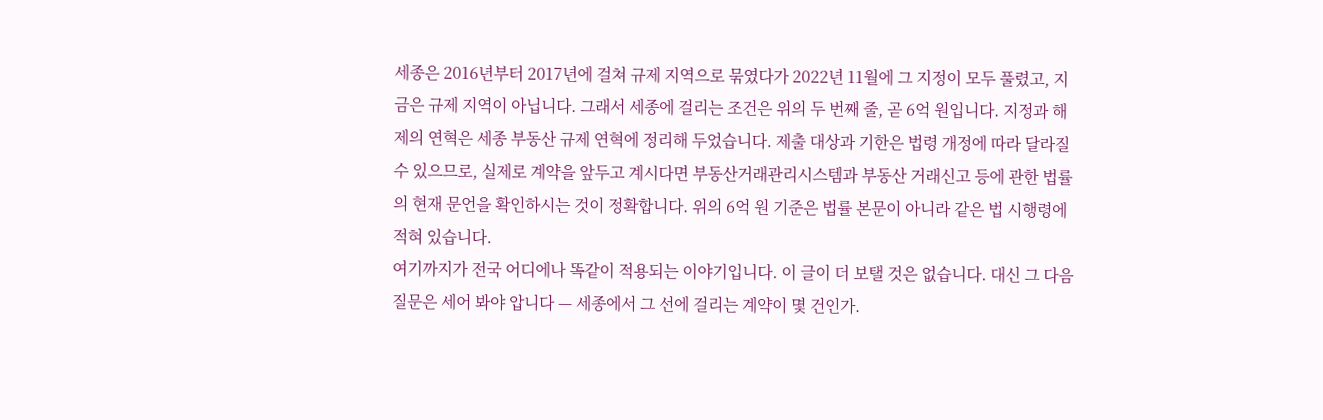세종은 2016년부터 2017년에 걸쳐 규제 지역으로 묶였다가 2022년 11월에 그 지정이 모두 풀렸고, 지금은 규제 지역이 아닙니다. 그래서 세종에 걸리는 조건은 위의 두 번째 줄, 곧 6억 원입니다. 지정과 해제의 연혁은 세종 부동산 규제 연혁에 정리해 두었습니다. 제출 대상과 기한은 법령 개정에 따라 달라질 수 있으므로, 실제로 계약을 앞두고 계시다면 부동산거래관리시스템과 부동산 거래신고 등에 관한 법률의 현재 문언을 확인하시는 것이 정확합니다. 위의 6억 원 기준은 법률 본문이 아니라 같은 법 시행령에 적혀 있습니다.
여기까지가 전국 어디에나 똑같이 적용되는 이야기입니다. 이 글이 더 보탤 것은 없습니다. 대신 그 다음 질문은 세어 봐야 압니다 — 세종에서 그 선에 걸리는 계약이 몇 건인가.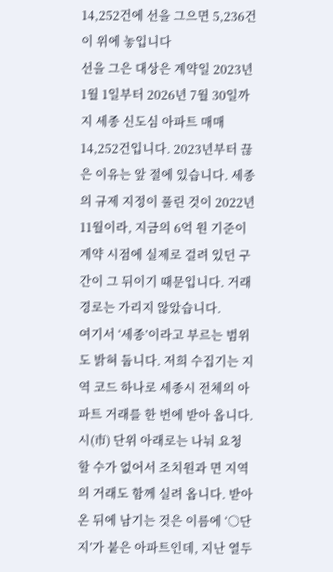14,252건에 선을 그으면 5,236건이 위에 놓입니다
선을 그은 대상은 계약일 2023년 1월 1일부터 2026년 7월 30일까지 세종 신도심 아파트 매매 14,252건입니다. 2023년부터 끊은 이유는 앞 절에 있습니다. 세종의 규제 지정이 풀린 것이 2022년 11월이라, 지금의 6억 원 기준이 계약 시점에 실제로 걸려 있던 구간이 그 뒤이기 때문입니다. 거래 경로는 가리지 않았습니다.
여기서 ‘세종’이라고 부르는 범위도 밝혀 둡니다. 저희 수집기는 지역 코드 하나로 세종시 전체의 아파트 거래를 한 번에 받아 옵니다. 시(市) 단위 아래로는 나눠 요청할 수가 없어서 조치원과 면 지역의 거래도 함께 실려 옵니다. 받아 온 뒤에 남기는 것은 이름에 ‘○단지’가 붙은 아파트인데, 지난 열두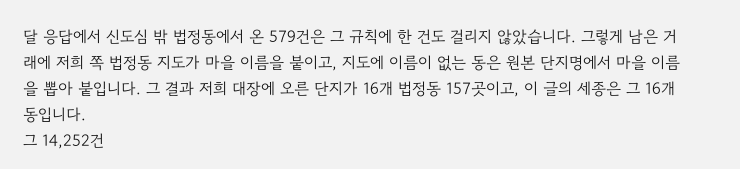달 응답에서 신도심 밖 법정동에서 온 579건은 그 규칙에 한 건도 걸리지 않았습니다. 그렇게 남은 거래에 저희 쪽 법정동 지도가 마을 이름을 붙이고, 지도에 이름이 없는 동은 원본 단지명에서 마을 이름을 뽑아 붙입니다. 그 결과 저희 대장에 오른 단지가 16개 법정동 157곳이고, 이 글의 세종은 그 16개 동입니다.
그 14,252건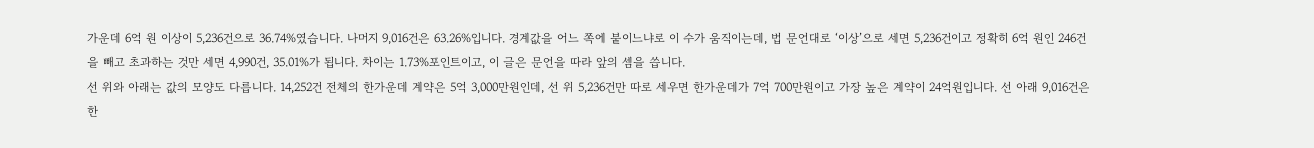가운데 6억 원 이상이 5,236건으로 36.74%였습니다. 나머지 9,016건은 63.26%입니다. 경계값을 어느 쪽에 붙이느냐로 이 수가 움직이는데, 법 문언대로 ‘이상’으로 세면 5,236건이고 정확히 6억 원인 246건을 빼고 초과하는 것만 세면 4,990건, 35.01%가 됩니다. 차이는 1.73%포인트이고, 이 글은 문언을 따라 앞의 셈을 씁니다.
선 위와 아래는 값의 모양도 다릅니다. 14,252건 전체의 한가운데 계약은 5억 3,000만원인데, 선 위 5,236건만 따로 세우면 한가운데가 7억 700만원이고 가장 높은 계약이 24억원입니다. 선 아래 9,016건은 한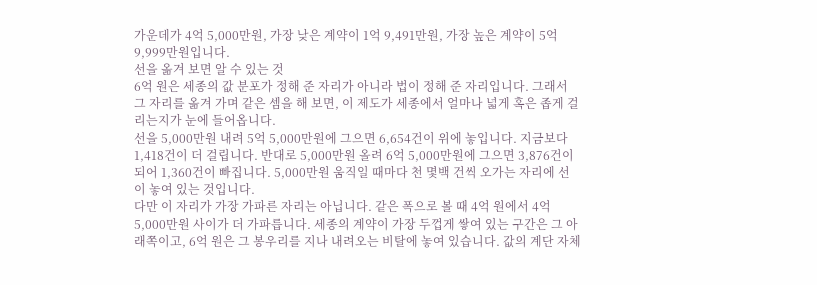가운데가 4억 5,000만원, 가장 낮은 계약이 1억 9,491만원, 가장 높은 계약이 5억 9,999만원입니다.
선을 옮겨 보면 알 수 있는 것
6억 원은 세종의 값 분포가 정해 준 자리가 아니라 법이 정해 준 자리입니다. 그래서 그 자리를 옮겨 가며 같은 셈을 해 보면, 이 제도가 세종에서 얼마나 넓게 혹은 좁게 걸리는지가 눈에 들어옵니다.
선을 5,000만원 내려 5억 5,000만원에 그으면 6,654건이 위에 놓입니다. 지금보다 1,418건이 더 걸립니다. 반대로 5,000만원 올려 6억 5,000만원에 그으면 3,876건이 되어 1,360건이 빠집니다. 5,000만원 움직일 때마다 천 몇백 건씩 오가는 자리에 선이 놓여 있는 것입니다.
다만 이 자리가 가장 가파른 자리는 아닙니다. 같은 폭으로 볼 때 4억 원에서 4억 5,000만원 사이가 더 가파릅니다. 세종의 계약이 가장 두껍게 쌓여 있는 구간은 그 아래쪽이고, 6억 원은 그 봉우리를 지나 내려오는 비탈에 놓여 있습니다. 값의 계단 자체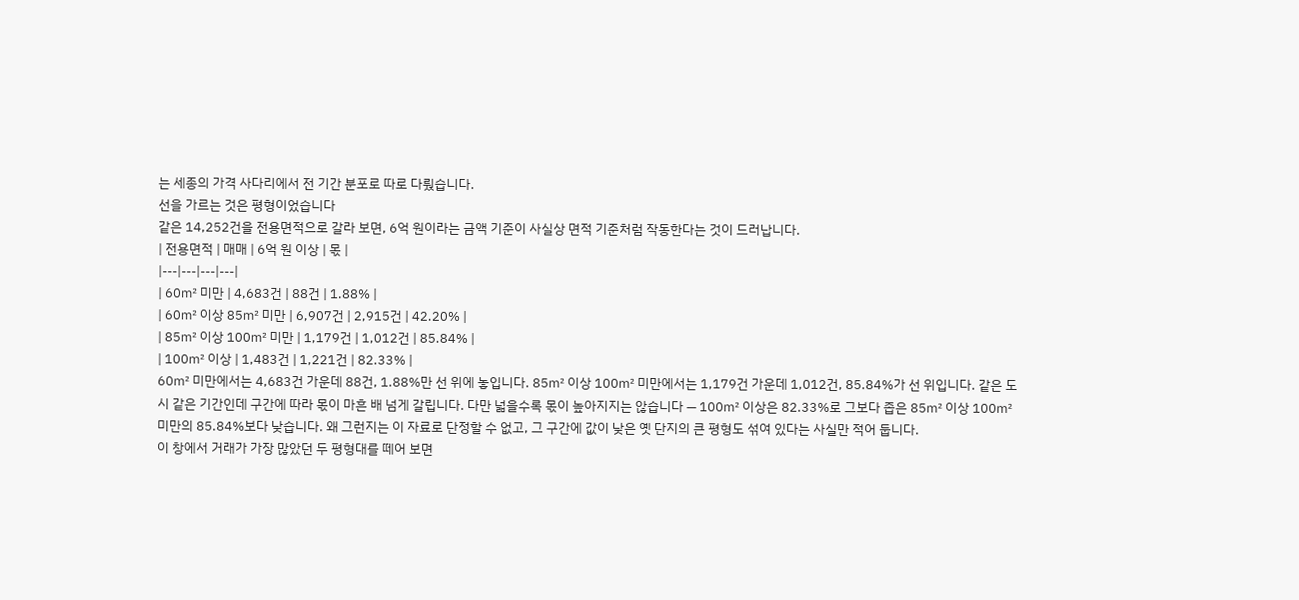는 세종의 가격 사다리에서 전 기간 분포로 따로 다뤘습니다.
선을 가르는 것은 평형이었습니다
같은 14,252건을 전용면적으로 갈라 보면, 6억 원이라는 금액 기준이 사실상 면적 기준처럼 작동한다는 것이 드러납니다.
| 전용면적 | 매매 | 6억 원 이상 | 몫 |
|---|---|---|---|
| 60㎡ 미만 | 4,683건 | 88건 | 1.88% |
| 60㎡ 이상 85㎡ 미만 | 6,907건 | 2,915건 | 42.20% |
| 85㎡ 이상 100㎡ 미만 | 1,179건 | 1,012건 | 85.84% |
| 100㎡ 이상 | 1,483건 | 1,221건 | 82.33% |
60㎡ 미만에서는 4,683건 가운데 88건, 1.88%만 선 위에 놓입니다. 85㎡ 이상 100㎡ 미만에서는 1,179건 가운데 1,012건, 85.84%가 선 위입니다. 같은 도시 같은 기간인데 구간에 따라 몫이 마흔 배 넘게 갈립니다. 다만 넓을수록 몫이 높아지지는 않습니다 — 100㎡ 이상은 82.33%로 그보다 좁은 85㎡ 이상 100㎡ 미만의 85.84%보다 낮습니다. 왜 그런지는 이 자료로 단정할 수 없고, 그 구간에 값이 낮은 옛 단지의 큰 평형도 섞여 있다는 사실만 적어 둡니다.
이 창에서 거래가 가장 많았던 두 평형대를 떼어 보면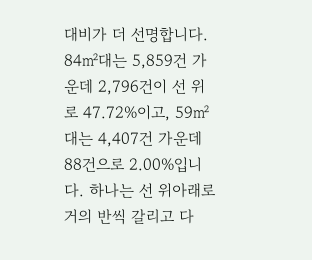대비가 더 선명합니다. 84㎡대는 5,859건 가운데 2,796건이 선 위로 47.72%이고, 59㎡대는 4,407건 가운데 88건으로 2.00%입니다. 하나는 선 위아래로 거의 반씩 갈리고 다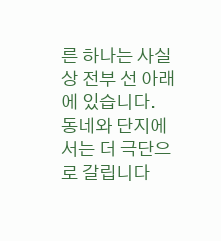른 하나는 사실상 전부 선 아래에 있습니다.
동네와 단지에서는 더 극단으로 갈립니다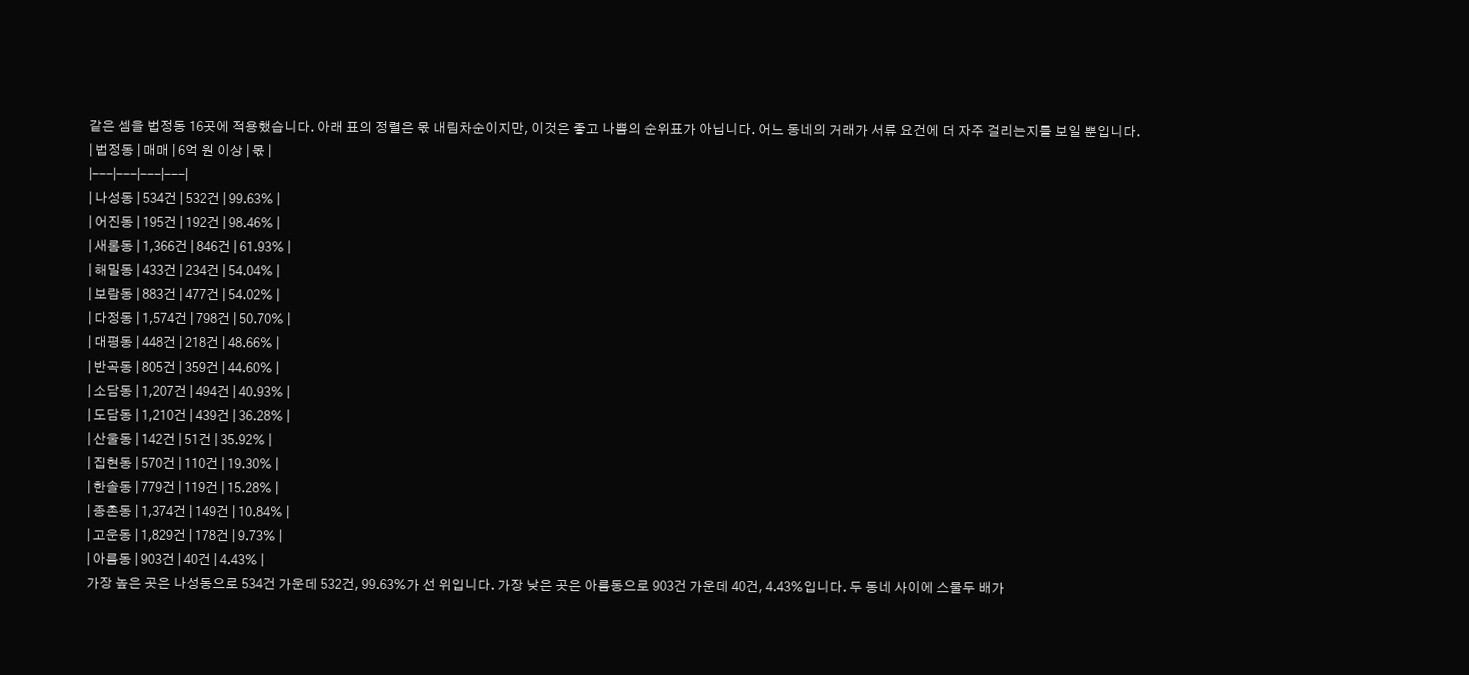같은 셈을 법정동 16곳에 적용했습니다. 아래 표의 정렬은 몫 내림차순이지만, 이것은 좋고 나쁨의 순위표가 아닙니다. 어느 동네의 거래가 서류 요건에 더 자주 걸리는지를 보일 뿐입니다.
| 법정동 | 매매 | 6억 원 이상 | 몫 |
|---|---|---|---|
| 나성동 | 534건 | 532건 | 99.63% |
| 어진동 | 195건 | 192건 | 98.46% |
| 새롬동 | 1,366건 | 846건 | 61.93% |
| 해밀동 | 433건 | 234건 | 54.04% |
| 보람동 | 883건 | 477건 | 54.02% |
| 다정동 | 1,574건 | 798건 | 50.70% |
| 대평동 | 448건 | 218건 | 48.66% |
| 반곡동 | 805건 | 359건 | 44.60% |
| 소담동 | 1,207건 | 494건 | 40.93% |
| 도담동 | 1,210건 | 439건 | 36.28% |
| 산울동 | 142건 | 51건 | 35.92% |
| 집현동 | 570건 | 110건 | 19.30% |
| 한솔동 | 779건 | 119건 | 15.28% |
| 종촌동 | 1,374건 | 149건 | 10.84% |
| 고운동 | 1,829건 | 178건 | 9.73% |
| 아름동 | 903건 | 40건 | 4.43% |
가장 높은 곳은 나성동으로 534건 가운데 532건, 99.63%가 선 위입니다. 가장 낮은 곳은 아름동으로 903건 가운데 40건, 4.43%입니다. 두 동네 사이에 스물두 배가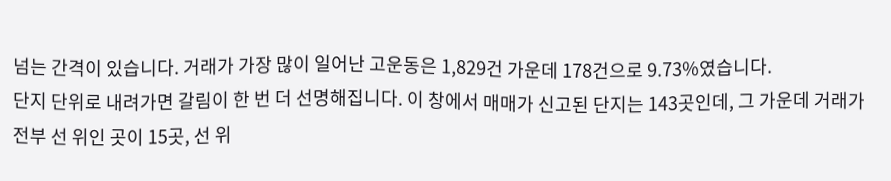넘는 간격이 있습니다. 거래가 가장 많이 일어난 고운동은 1,829건 가운데 178건으로 9.73%였습니다.
단지 단위로 내려가면 갈림이 한 번 더 선명해집니다. 이 창에서 매매가 신고된 단지는 143곳인데, 그 가운데 거래가 전부 선 위인 곳이 15곳, 선 위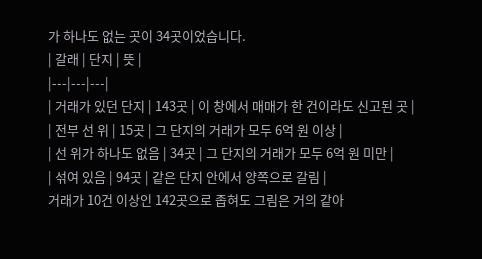가 하나도 없는 곳이 34곳이었습니다.
| 갈래 | 단지 | 뜻 |
|---|---|---|
| 거래가 있던 단지 | 143곳 | 이 창에서 매매가 한 건이라도 신고된 곳 |
| 전부 선 위 | 15곳 | 그 단지의 거래가 모두 6억 원 이상 |
| 선 위가 하나도 없음 | 34곳 | 그 단지의 거래가 모두 6억 원 미만 |
| 섞여 있음 | 94곳 | 같은 단지 안에서 양쪽으로 갈림 |
거래가 10건 이상인 142곳으로 좁혀도 그림은 거의 같아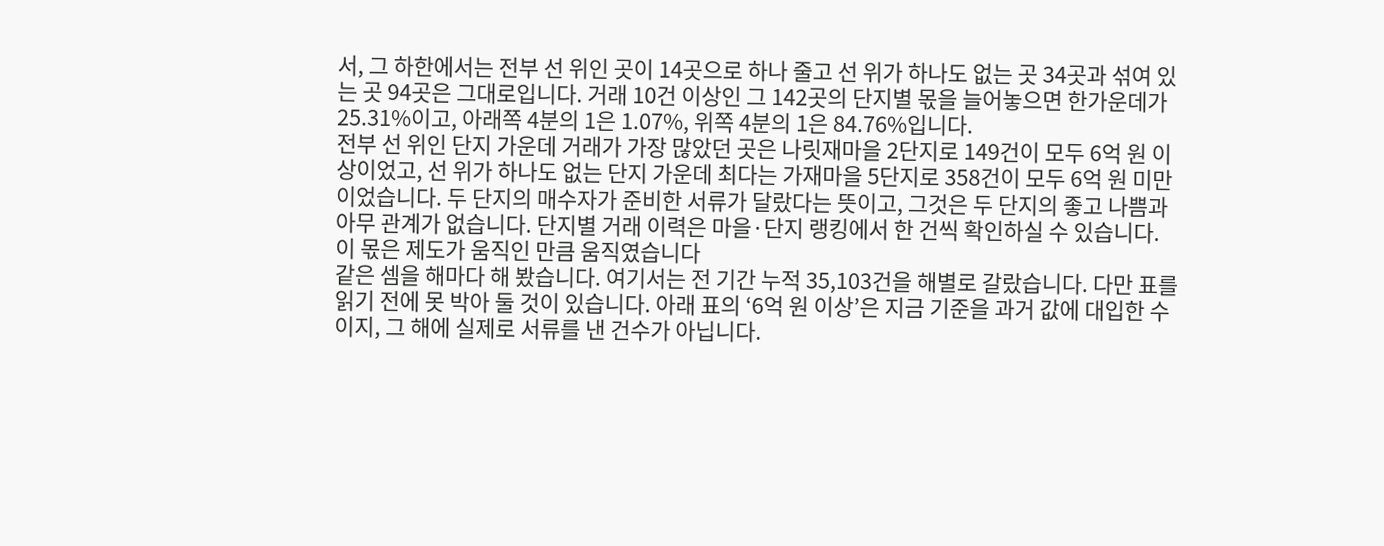서, 그 하한에서는 전부 선 위인 곳이 14곳으로 하나 줄고 선 위가 하나도 없는 곳 34곳과 섞여 있는 곳 94곳은 그대로입니다. 거래 10건 이상인 그 142곳의 단지별 몫을 늘어놓으면 한가운데가 25.31%이고, 아래쪽 4분의 1은 1.07%, 위쪽 4분의 1은 84.76%입니다.
전부 선 위인 단지 가운데 거래가 가장 많았던 곳은 나릿재마을 2단지로 149건이 모두 6억 원 이상이었고, 선 위가 하나도 없는 단지 가운데 최다는 가재마을 5단지로 358건이 모두 6억 원 미만이었습니다. 두 단지의 매수자가 준비한 서류가 달랐다는 뜻이고, 그것은 두 단지의 좋고 나쁨과 아무 관계가 없습니다. 단지별 거래 이력은 마을·단지 랭킹에서 한 건씩 확인하실 수 있습니다.
이 몫은 제도가 움직인 만큼 움직였습니다
같은 셈을 해마다 해 봤습니다. 여기서는 전 기간 누적 35,103건을 해별로 갈랐습니다. 다만 표를 읽기 전에 못 박아 둘 것이 있습니다. 아래 표의 ‘6억 원 이상’은 지금 기준을 과거 값에 대입한 수이지, 그 해에 실제로 서류를 낸 건수가 아닙니다.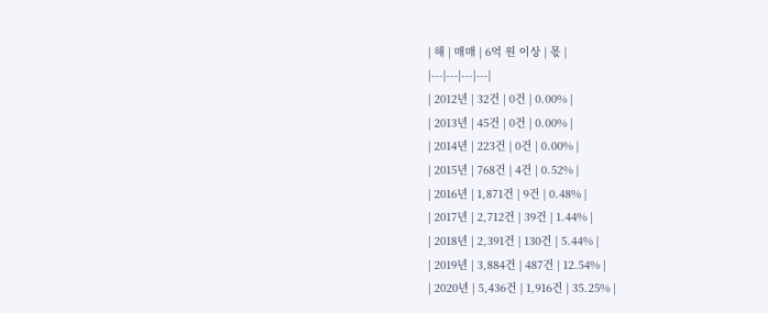| 해 | 매매 | 6억 원 이상 | 몫 |
|---|---|---|---|
| 2012년 | 32건 | 0건 | 0.00% |
| 2013년 | 45건 | 0건 | 0.00% |
| 2014년 | 223건 | 0건 | 0.00% |
| 2015년 | 768건 | 4건 | 0.52% |
| 2016년 | 1,871건 | 9건 | 0.48% |
| 2017년 | 2,712건 | 39건 | 1.44% |
| 2018년 | 2,391건 | 130건 | 5.44% |
| 2019년 | 3,884건 | 487건 | 12.54% |
| 2020년 | 5,436건 | 1,916건 | 35.25% |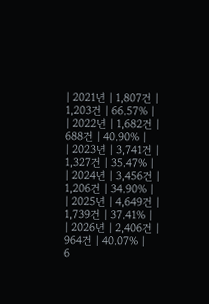| 2021년 | 1,807건 | 1,203건 | 66.57% |
| 2022년 | 1,682건 | 688건 | 40.90% |
| 2023년 | 3,741건 | 1,327건 | 35.47% |
| 2024년 | 3,456건 | 1,206건 | 34.90% |
| 2025년 | 4,649건 | 1,739건 | 37.41% |
| 2026년 | 2,406건 | 964건 | 40.07% |
6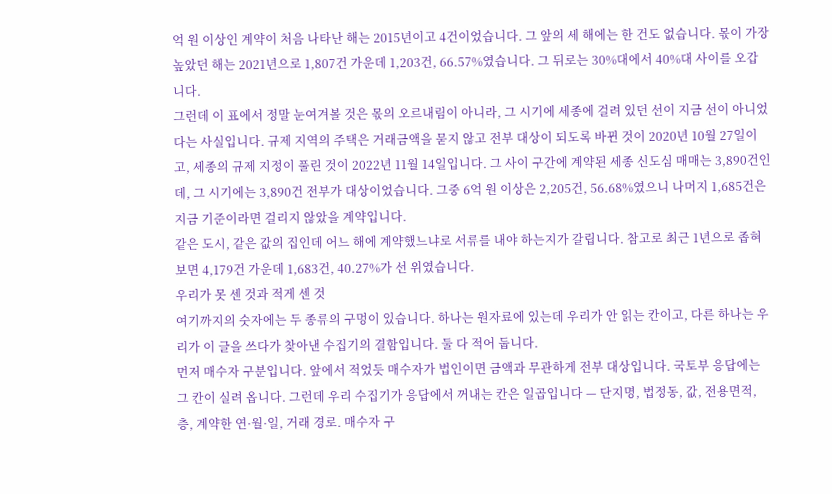억 원 이상인 계약이 처음 나타난 해는 2015년이고 4건이었습니다. 그 앞의 세 해에는 한 건도 없습니다. 몫이 가장 높았던 해는 2021년으로 1,807건 가운데 1,203건, 66.57%였습니다. 그 뒤로는 30%대에서 40%대 사이를 오갑니다.
그런데 이 표에서 정말 눈여겨볼 것은 몫의 오르내림이 아니라, 그 시기에 세종에 걸려 있던 선이 지금 선이 아니었다는 사실입니다. 규제 지역의 주택은 거래금액을 묻지 않고 전부 대상이 되도록 바뀐 것이 2020년 10월 27일이고, 세종의 규제 지정이 풀린 것이 2022년 11월 14일입니다. 그 사이 구간에 계약된 세종 신도심 매매는 3,890건인데, 그 시기에는 3,890건 전부가 대상이었습니다. 그중 6억 원 이상은 2,205건, 56.68%였으니 나머지 1,685건은 지금 기준이라면 걸리지 않았을 계약입니다.
같은 도시, 같은 값의 집인데 어느 해에 계약했느냐로 서류를 내야 하는지가 갈립니다. 참고로 최근 1년으로 좁혀 보면 4,179건 가운데 1,683건, 40.27%가 선 위였습니다.
우리가 못 센 것과 적게 센 것
여기까지의 숫자에는 두 종류의 구멍이 있습니다. 하나는 원자료에 있는데 우리가 안 읽는 칸이고, 다른 하나는 우리가 이 글을 쓰다가 찾아낸 수집기의 결함입니다. 둘 다 적어 둡니다.
먼저 매수자 구분입니다. 앞에서 적었듯 매수자가 법인이면 금액과 무관하게 전부 대상입니다. 국토부 응답에는 그 칸이 실려 옵니다. 그런데 우리 수집기가 응답에서 꺼내는 칸은 일곱입니다 — 단지명, 법정동, 값, 전용면적, 층, 계약한 연·월·일, 거래 경로. 매수자 구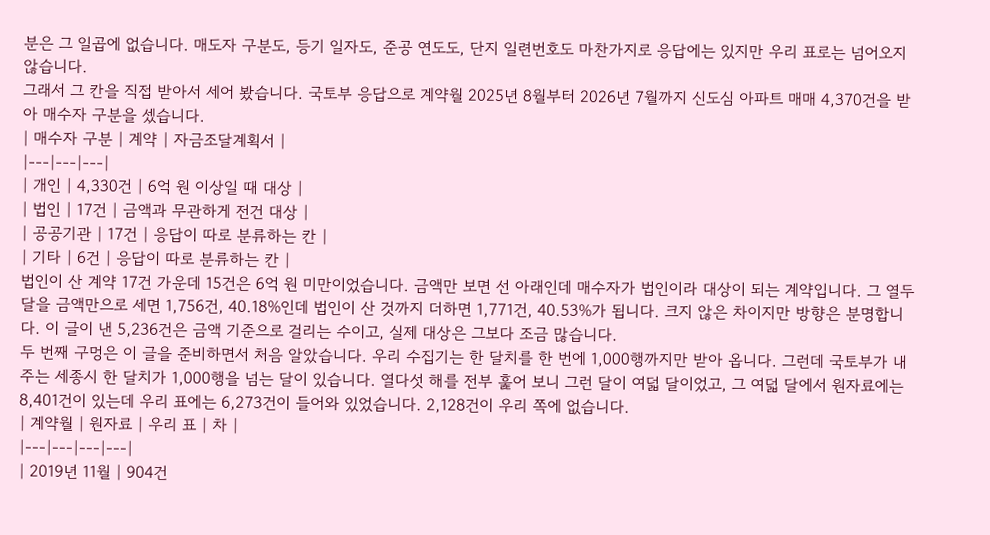분은 그 일곱에 없습니다. 매도자 구분도, 등기 일자도, 준공 연도도, 단지 일련번호도 마찬가지로 응답에는 있지만 우리 표로는 넘어오지 않습니다.
그래서 그 칸을 직접 받아서 세어 봤습니다. 국토부 응답으로 계약월 2025년 8월부터 2026년 7월까지 신도심 아파트 매매 4,370건을 받아 매수자 구분을 셌습니다.
| 매수자 구분 | 계약 | 자금조달계획서 |
|---|---|---|
| 개인 | 4,330건 | 6억 원 이상일 때 대상 |
| 법인 | 17건 | 금액과 무관하게 전건 대상 |
| 공공기관 | 17건 | 응답이 따로 분류하는 칸 |
| 기타 | 6건 | 응답이 따로 분류하는 칸 |
법인이 산 계약 17건 가운데 15건은 6억 원 미만이었습니다. 금액만 보면 선 아래인데 매수자가 법인이라 대상이 되는 계약입니다. 그 열두 달을 금액만으로 세면 1,756건, 40.18%인데 법인이 산 것까지 더하면 1,771건, 40.53%가 됩니다. 크지 않은 차이지만 방향은 분명합니다. 이 글이 낸 5,236건은 금액 기준으로 걸리는 수이고, 실제 대상은 그보다 조금 많습니다.
두 번째 구멍은 이 글을 준비하면서 처음 알았습니다. 우리 수집기는 한 달치를 한 번에 1,000행까지만 받아 옵니다. 그런데 국토부가 내주는 세종시 한 달치가 1,000행을 넘는 달이 있습니다. 열다섯 해를 전부 훑어 보니 그런 달이 여덟 달이었고, 그 여덟 달에서 원자료에는 8,401건이 있는데 우리 표에는 6,273건이 들어와 있었습니다. 2,128건이 우리 쪽에 없습니다.
| 계약월 | 원자료 | 우리 표 | 차 |
|---|---|---|---|
| 2019년 11월 | 904건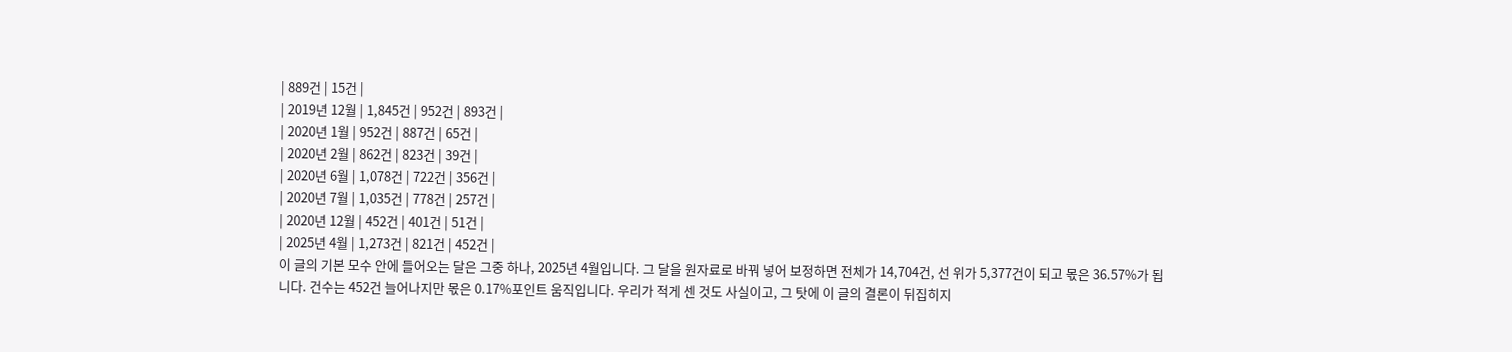| 889건 | 15건 |
| 2019년 12월 | 1,845건 | 952건 | 893건 |
| 2020년 1월 | 952건 | 887건 | 65건 |
| 2020년 2월 | 862건 | 823건 | 39건 |
| 2020년 6월 | 1,078건 | 722건 | 356건 |
| 2020년 7월 | 1,035건 | 778건 | 257건 |
| 2020년 12월 | 452건 | 401건 | 51건 |
| 2025년 4월 | 1,273건 | 821건 | 452건 |
이 글의 기본 모수 안에 들어오는 달은 그중 하나, 2025년 4월입니다. 그 달을 원자료로 바꿔 넣어 보정하면 전체가 14,704건, 선 위가 5,377건이 되고 몫은 36.57%가 됩니다. 건수는 452건 늘어나지만 몫은 0.17%포인트 움직입니다. 우리가 적게 센 것도 사실이고, 그 탓에 이 글의 결론이 뒤집히지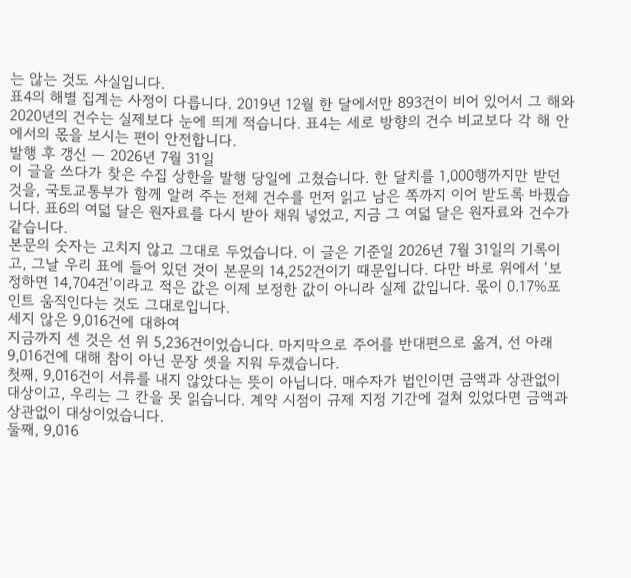는 않는 것도 사실입니다.
표4의 해별 집계는 사정이 다릅니다. 2019년 12월 한 달에서만 893건이 비어 있어서 그 해와 2020년의 건수는 실제보다 눈에 띄게 적습니다. 표4는 세로 방향의 건수 비교보다 각 해 안에서의 몫을 보시는 편이 안전합니다.
발행 후 갱신 — 2026년 7월 31일
이 글을 쓰다가 찾은 수집 상한을 발행 당일에 고쳤습니다. 한 달치를 1,000행까지만 받던 것을, 국토교통부가 함께 알려 주는 전체 건수를 먼저 읽고 남은 쪽까지 이어 받도록 바꿨습니다. 표6의 여덟 달은 원자료를 다시 받아 채워 넣었고, 지금 그 여덟 달은 원자료와 건수가 같습니다.
본문의 숫자는 고치지 않고 그대로 두었습니다. 이 글은 기준일 2026년 7월 31일의 기록이고, 그날 우리 표에 들어 있던 것이 본문의 14,252건이기 때문입니다. 다만 바로 위에서 ‘보정하면 14,704건’이라고 적은 값은 이제 보정한 값이 아니라 실제 값입니다. 몫이 0.17%포인트 움직인다는 것도 그대로입니다.
세지 않은 9,016건에 대하여
지금까지 센 것은 선 위 5,236건이었습니다. 마지막으로 주어를 반대편으로 옮겨, 선 아래 9,016건에 대해 참이 아닌 문장 셋을 지워 두겠습니다.
첫째, 9,016건이 서류를 내지 않았다는 뜻이 아닙니다. 매수자가 법인이면 금액과 상관없이 대상이고, 우리는 그 칸을 못 읽습니다. 계약 시점이 규제 지정 기간에 걸쳐 있었다면 금액과 상관없이 대상이었습니다.
둘째, 9,016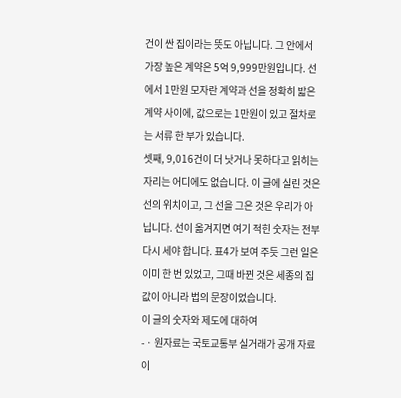건이 싼 집이라는 뜻도 아닙니다. 그 안에서 가장 높은 계약은 5억 9,999만원입니다. 선에서 1만원 모자란 계약과 선을 정확히 밟은 계약 사이에, 값으로는 1만원이 있고 절차로는 서류 한 부가 있습니다.
셋째, 9,016건이 더 낫거나 못하다고 읽히는 자리는 어디에도 없습니다. 이 글에 실린 것은 선의 위치이고, 그 선을 그은 것은 우리가 아닙니다. 선이 옮겨지면 여기 적힌 숫자는 전부 다시 세야 합니다. 표4가 보여 주듯 그런 일은 이미 한 번 있었고, 그때 바뀐 것은 세종의 집값이 아니라 법의 문장이었습니다.
이 글의 숫자와 제도에 대하여
- · 원자료는 국토교통부 실거래가 공개 자료이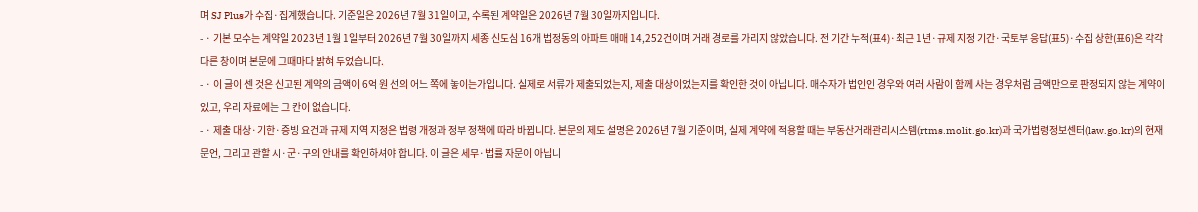며 SJ Plus가 수집·집계했습니다. 기준일은 2026년 7월 31일이고, 수록된 계약일은 2026년 7월 30일까지입니다.
- · 기본 모수는 계약일 2023년 1월 1일부터 2026년 7월 30일까지 세종 신도심 16개 법정동의 아파트 매매 14,252건이며 거래 경로를 가리지 않았습니다. 전 기간 누적(표4)·최근 1년·규제 지정 기간·국토부 응답(표5)·수집 상한(표6)은 각각 다른 창이며 본문에 그때마다 밝혀 두었습니다.
- · 이 글이 센 것은 신고된 계약의 금액이 6억 원 선의 어느 쪽에 놓이는가입니다. 실제로 서류가 제출되었는지, 제출 대상이었는지를 확인한 것이 아닙니다. 매수자가 법인인 경우와 여러 사람이 함께 사는 경우처럼 금액만으로 판정되지 않는 계약이 있고, 우리 자료에는 그 칸이 없습니다.
- · 제출 대상·기한·증빙 요건과 규제 지역 지정은 법령 개정과 정부 정책에 따라 바뀝니다. 본문의 제도 설명은 2026년 7월 기준이며, 실제 계약에 적용할 때는 부동산거래관리시스템(rtms.molit.go.kr)과 국가법령정보센터(law.go.kr)의 현재 문언, 그리고 관할 시·군·구의 안내를 확인하셔야 합니다. 이 글은 세무·법률 자문이 아닙니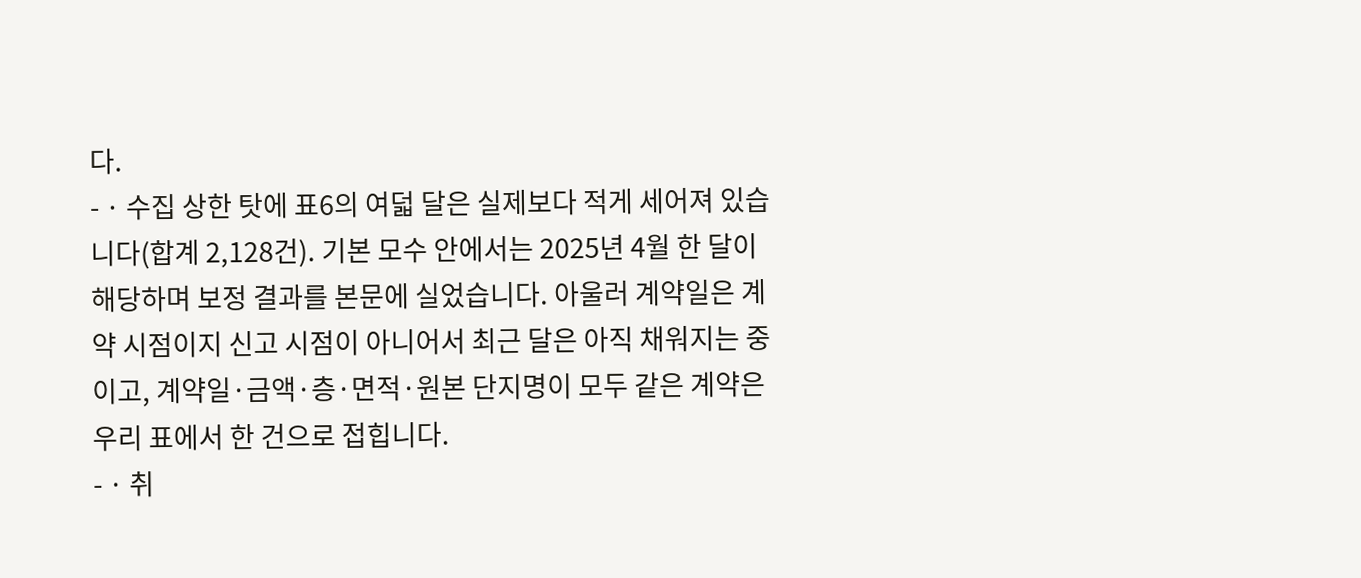다.
- · 수집 상한 탓에 표6의 여덟 달은 실제보다 적게 세어져 있습니다(합계 2,128건). 기본 모수 안에서는 2025년 4월 한 달이 해당하며 보정 결과를 본문에 실었습니다. 아울러 계약일은 계약 시점이지 신고 시점이 아니어서 최근 달은 아직 채워지는 중이고, 계약일·금액·층·면적·원본 단지명이 모두 같은 계약은 우리 표에서 한 건으로 접힙니다.
- · 취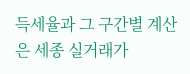득세율과 그 구간별 계산은 세종 실거래가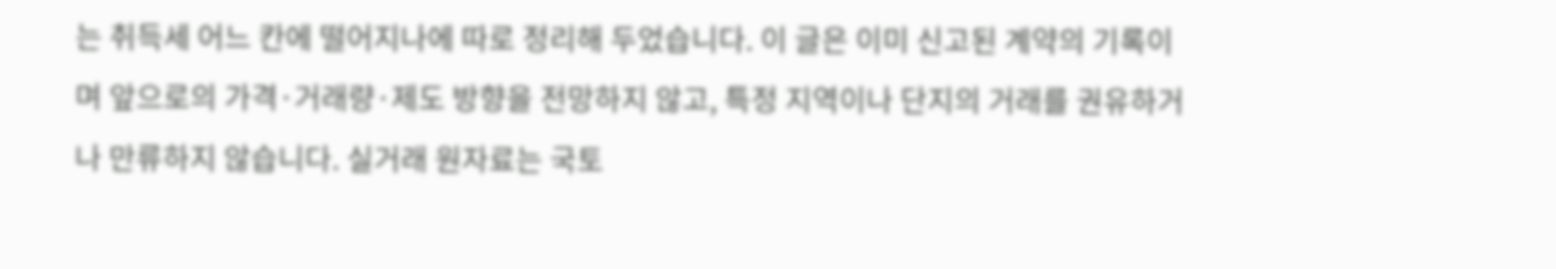는 취득세 어느 칸에 떨어지나에 따로 정리해 두었습니다. 이 글은 이미 신고된 계약의 기록이며 앞으로의 가격·거래량·제도 방향을 전망하지 않고, 특정 지역이나 단지의 거래를 권유하거나 만류하지 않습니다. 실거래 원자료는 국토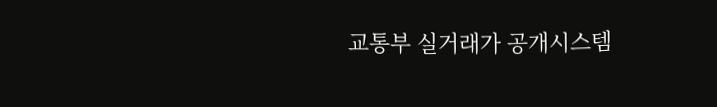교통부 실거래가 공개시스템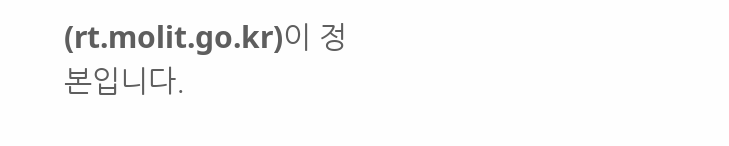(rt.molit.go.kr)이 정본입니다.